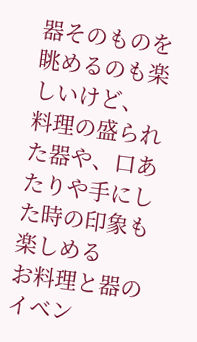器そのものを眺めるのも楽しいけど、
料理の盛られた器や、口あたりや手にした時の印象も楽しめる
お料理と器のイベン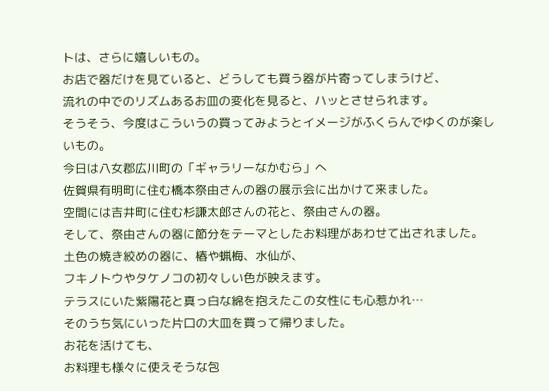トは、さらに嬉しいもの。
お店で器だけを見ていると、どうしても買う器が片寄ってしまうけど、
流れの中でのリズムあるお皿の変化を見ると、ハッとさせられます。
そうそう、今度はこういうの買ってみようとイメージがふくらんでゆくのが楽しいもの。
今日は八女郡広川町の「ギャラリーなかむら」へ
佐賀県有明町に住む橋本祭由さんの器の展示会に出かけて来ました。
空間には吉井町に住む杉謙太郎さんの花と、祭由さんの器。
そして、祭由さんの器に節分をテーマとしたお料理があわせて出されました。
土色の焼き絞めの器に、椿や蝋梅、水仙が、
フキノトウやタケノコの初々しい色が映えます。
テラスにいた紫陽花と真っ白な綿を抱えたこの女性にも心惹かれ…
そのうち気にいった片口の大皿を買って帰りました。
お花を活けても、
お料理も様々に使えそうな包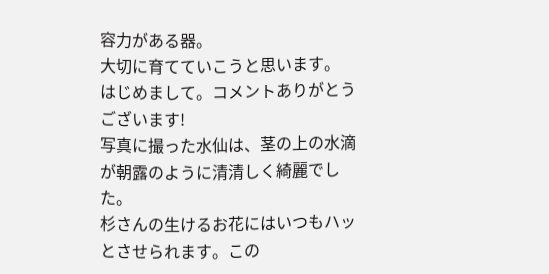容力がある器。
大切に育てていこうと思います。
はじめまして。コメントありがとうございます!
写真に撮った水仙は、茎の上の水滴が朝露のように清清しく綺麗でした。
杉さんの生けるお花にはいつもハッとさせられます。この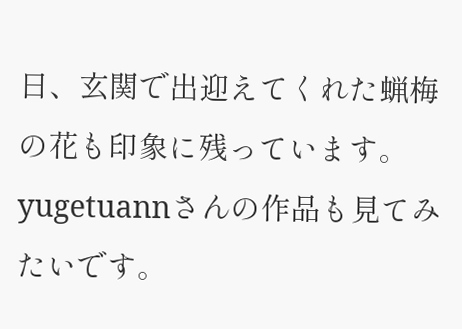日、玄関で出迎えてくれた蝋梅の花も印象に残っています。
yugetuannさんの作品も見てみたいです。